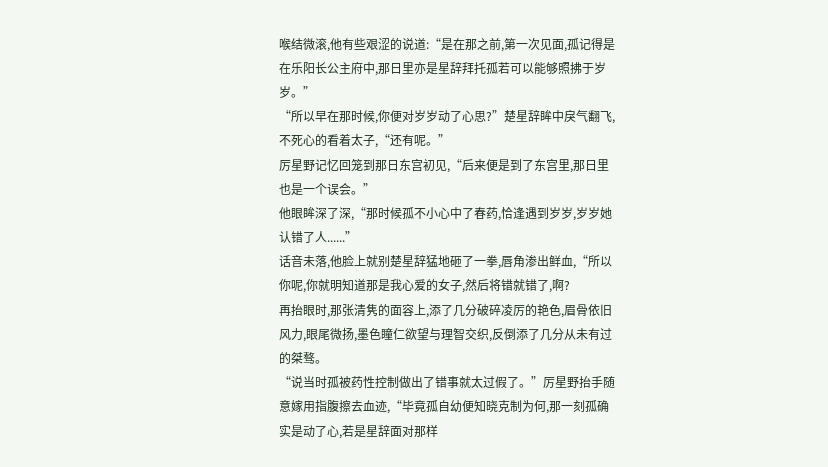喉结微滚,他有些艰涩的说道:“是在那之前,第一次见面,孤记得是在乐阳长公主府中,那日里亦是星辞拜托孤若可以能够照拂于岁岁。”
“所以早在那时候,你便对岁岁动了心思?”楚星辞眸中戾气翻飞,不死心的看着太子,“还有呢。”
厉星野记忆回笼到那日东宫初见,“后来便是到了东宫里,那日里也是一个误会。”
他眼眸深了深,“那时候孤不小心中了春药,恰逢遇到岁岁,岁岁她认错了人......”
话音未落,他脸上就别楚星辞猛地砸了一拳,唇角渗出鲜血,“所以你呢,你就明知道那是我心爱的女子,然后将错就错了,啊?
再抬眼时,那张清隽的面容上,添了几分破碎凌厉的艳色,眉骨依旧风力,眼尾微扬,墨色瞳仁欲望与理智交织,反倒添了几分从未有过的桀骜。
“说当时孤被药性控制做出了错事就太过假了。”厉星野抬手随意嫁用指腹擦去血迹,“毕竟孤自幼便知晓克制为何,那一刻孤确实是动了心,若是星辞面对那样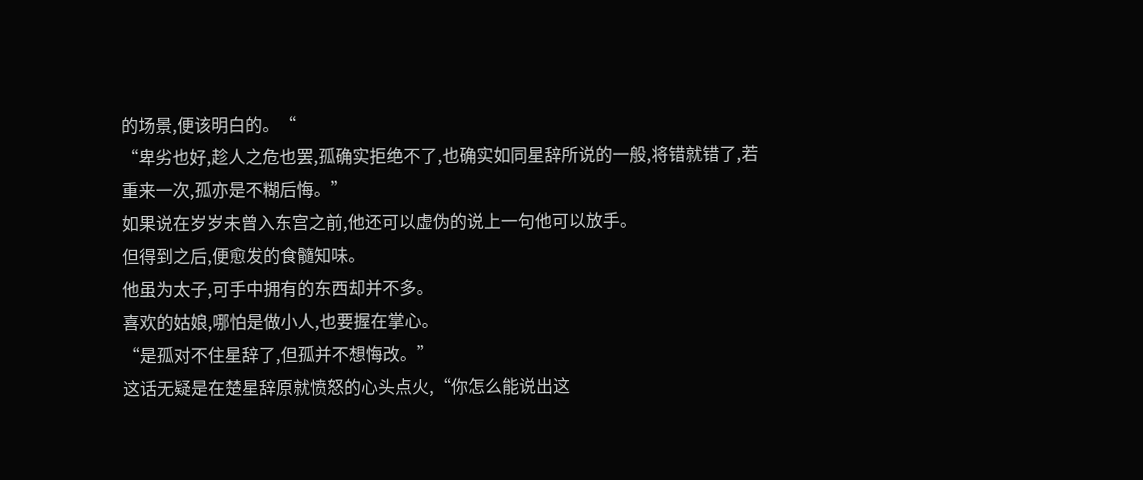的场景,便该明白的。“
“卑劣也好,趁人之危也罢,孤确实拒绝不了,也确实如同星辞所说的一般,将错就错了,若重来一次,孤亦是不糊后悔。”
如果说在岁岁未曾入东宫之前,他还可以虚伪的说上一句他可以放手。
但得到之后,便愈发的食髓知味。
他虽为太子,可手中拥有的东西却并不多。
喜欢的姑娘,哪怕是做小人,也要握在掌心。
“是孤对不住星辞了,但孤并不想悔改。”
这话无疑是在楚星辞原就愤怒的心头点火,“你怎么能说出这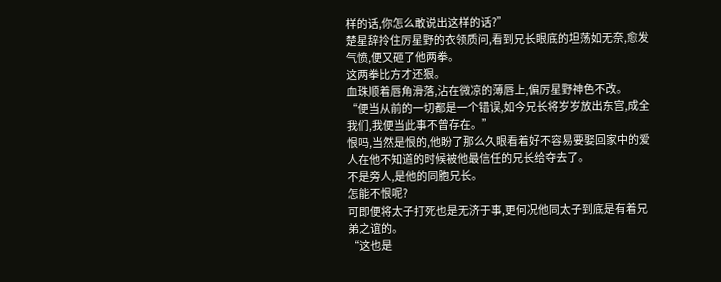样的话,你怎么敢说出这样的话?”
楚星辞拎住厉星野的衣领质问,看到兄长眼底的坦荡如无奈,愈发气愤,便又砸了他两拳。
这两拳比方才还狠。
血珠顺着唇角滑落,沾在微凉的薄唇上,偏厉星野神色不改。
“便当从前的一切都是一个错误,如今兄长将岁岁放出东宫,成全我们,我便当此事不曾存在。”
恨吗,当然是恨的,他盼了那么久眼看着好不容易要娶回家中的爱人在他不知道的时候被他最信任的兄长给夺去了。
不是旁人,是他的同胞兄长。
怎能不恨呢?
可即便将太子打死也是无济于事,更何况他同太子到底是有着兄弟之谊的。
“这也是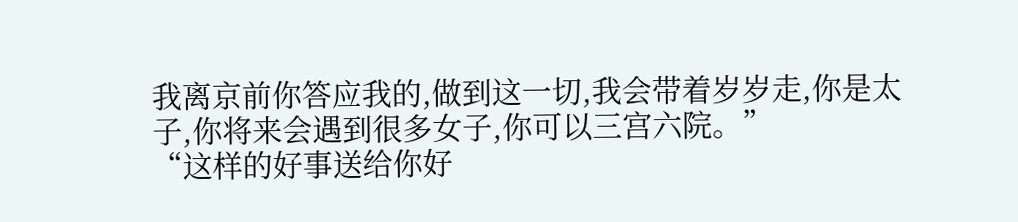我离京前你答应我的,做到这一切,我会带着岁岁走,你是太子,你将来会遇到很多女子,你可以三宫六院。”
“这样的好事送给你好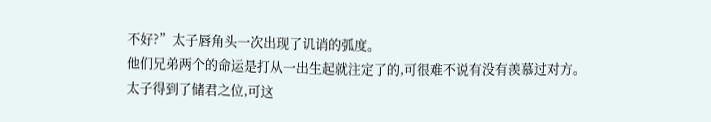不好?”太子唇角头一次出现了讥诮的弧度。
他们兄弟两个的命运是打从一出生起就注定了的,可很难不说有没有羡慕过对方。
太子得到了储君之位,可这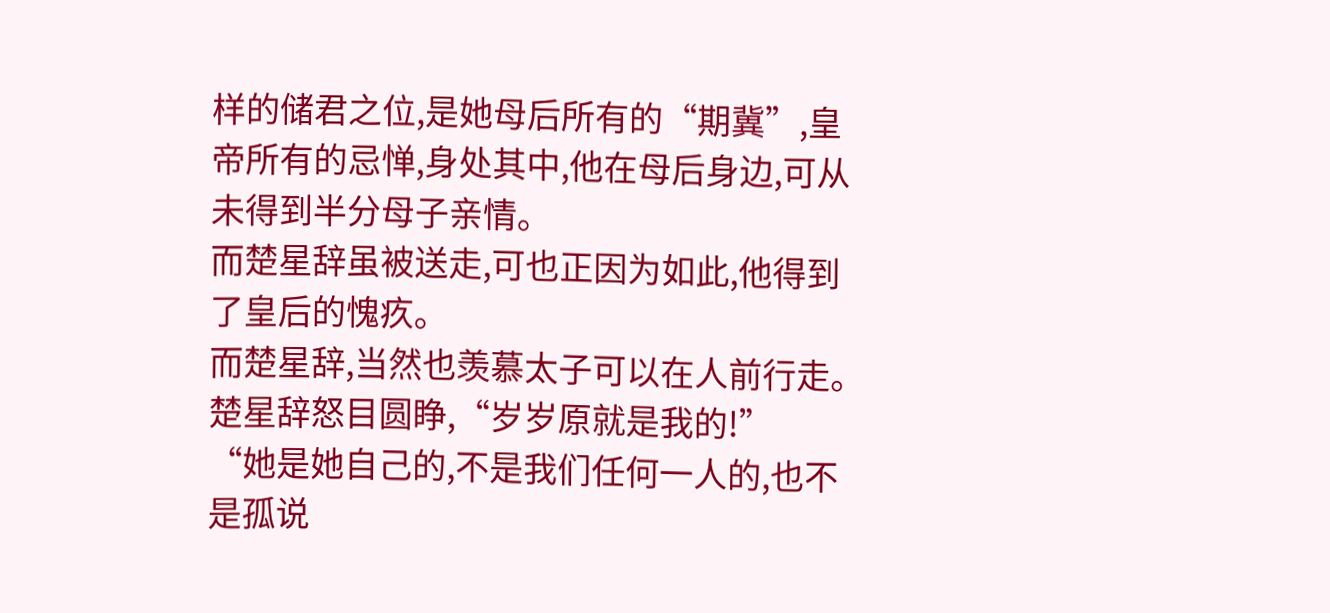样的储君之位,是她母后所有的“期冀”,皇帝所有的忌惮,身处其中,他在母后身边,可从未得到半分母子亲情。
而楚星辞虽被送走,可也正因为如此,他得到了皇后的愧疚。
而楚星辞,当然也羡慕太子可以在人前行走。
楚星辞怒目圆睁,“岁岁原就是我的!”
“她是她自己的,不是我们任何一人的,也不是孤说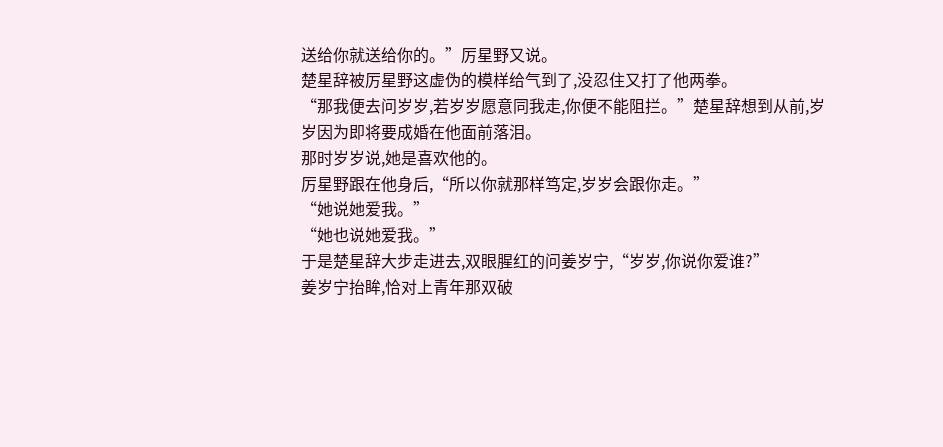送给你就送给你的。”厉星野又说。
楚星辞被厉星野这虚伪的模样给气到了,没忍住又打了他两拳。
“那我便去问岁岁,若岁岁愿意同我走,你便不能阻拦。”楚星辞想到从前,岁岁因为即将要成婚在他面前落泪。
那时岁岁说,她是喜欢他的。
厉星野跟在他身后,“所以你就那样笃定,岁岁会跟你走。”
“她说她爱我。”
“她也说她爱我。”
于是楚星辞大步走进去,双眼腥红的问姜岁宁,“岁岁,你说你爱谁?”
姜岁宁抬眸,恰对上青年那双破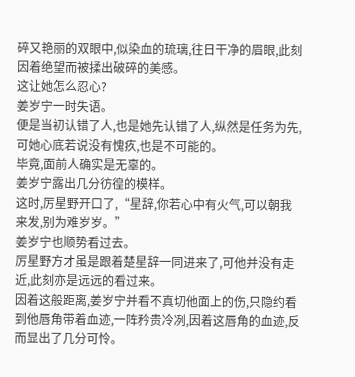碎又艳丽的双眼中,似染血的琉璃,往日干净的眉眼,此刻因着绝望而被揉出破碎的美感。
这让她怎么忍心?
姜岁宁一时失语。
便是当初认错了人,也是她先认错了人,纵然是任务为先,可她心底若说没有愧疚,也是不可能的。
毕竟,面前人确实是无辜的。
姜岁宁露出几分彷徨的模样。
这时,厉星野开口了,“星辞,你若心中有火气,可以朝我来发,别为难岁岁。”
姜岁宁也顺势看过去。
厉星野方才虽是跟着楚星辞一同进来了,可他并没有走近,此刻亦是远远的看过来。
因着这般距离,姜岁宁并看不真切他面上的伤,只隐约看到他唇角带着血迹,一阵矜贵冷冽,因着这唇角的血迹,反而显出了几分可怜。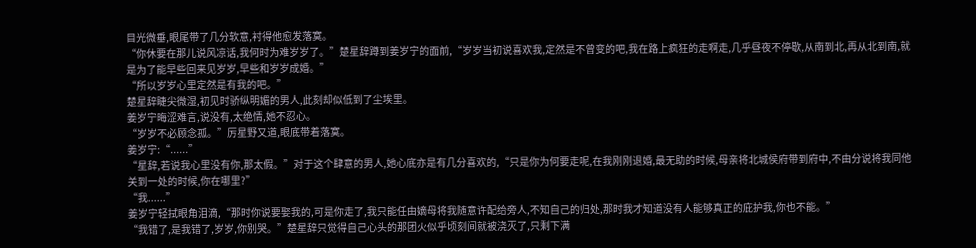目光微垂,眼尾带了几分软意,衬得他愈发落寞。
“你休要在那儿说风凉话,我何时为难岁岁了。”楚星辞蹲到姜岁宁的面前,“岁岁当初说喜欢我,定然是不曾变的吧,我在路上疯狂的走啊走,几乎昼夜不停歇,从南到北,再从北到南,就是为了能早些回来见岁岁,早些和岁岁成婚。”
“所以岁岁心里定然是有我的吧。”
楚星辞睫尖微湿,初见时骄纵明媚的男人,此刻却似低到了尘埃里。
姜岁宁晦涩难言,说没有,太绝情,她不忍心。
“岁岁不必顾念孤。”厉星野又道,眼底带着落寞。
姜岁宁:“......”
“星辞,若说我心里没有你,那太假。”对于这个肆意的男人,她心底亦是有几分喜欢的,“只是你为何要走呢,在我刚刚退婚,最无助的时候,母亲将北城侯府带到府中,不由分说将我同他关到一处的时候,你在哪里?”
“我......”
姜岁宁轻拭眼角泪滴,“那时你说要娶我的,可是你走了,我只能任由嫡母将我随意许配给旁人,不知自己的归处,那时我才知道没有人能够真正的庇护我,你也不能。”
“我错了,是我错了,岁岁,你别哭。”楚星辞只觉得自己心头的那团火似乎顷刻间就被浇灭了,只剩下满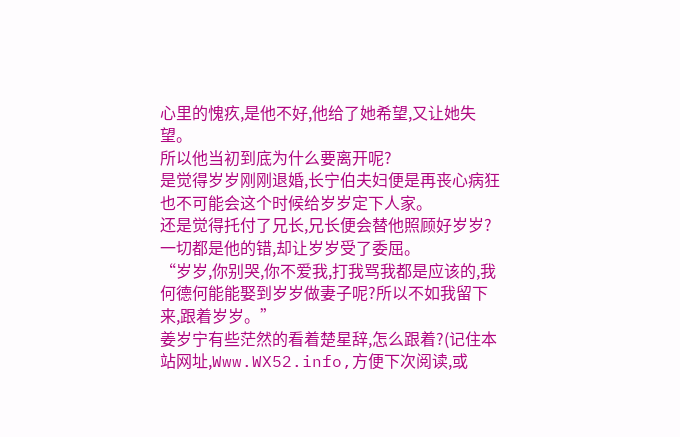心里的愧疚,是他不好,他给了她希望,又让她失望。
所以他当初到底为什么要离开呢?
是觉得岁岁刚刚退婚,长宁伯夫妇便是再丧心病狂也不可能会这个时候给岁岁定下人家。
还是觉得托付了兄长,兄长便会替他照顾好岁岁?
一切都是他的错,却让岁岁受了委屈。
“岁岁,你别哭,你不爱我,打我骂我都是应该的,我何德何能能娶到岁岁做妻子呢?所以不如我留下来,跟着岁岁。”
姜岁宁有些茫然的看着楚星辞,怎么跟着?(记住本站网址,Www.WX52.info,方便下次阅读,或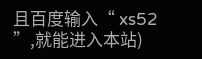且百度输入“ xs52 ”,就能进入本站)